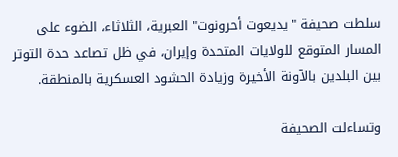سلطت صحيفة "يديعوت أحرونوت" العبرية، الثلاثاء، الضوء على المسار المتوقع للولايات المتحدة وإيران، في ظل تصاعد حدة التوتر بين البلدين بالآونة الأخيرة وزيادة الحشود العسكرية بالمنطقة.

وتساءلت الصحيفة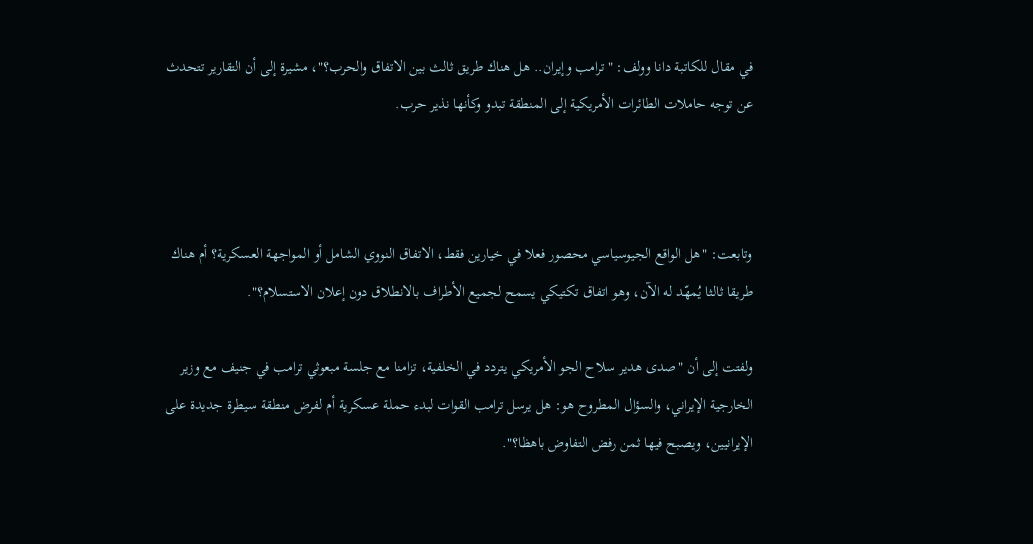في مقال للكاتبة دانا وولف: "ترامب وإيران.. هل هناك طريق ثالث بين الاتفاق والحرب؟"، مشيرة إلى أن التقارير تتحدث عن توجه حاملات الطائرات الأمريكية إلى المنطقة تبدو وكأنها نذير حرب.



وتابعت: "هل الواقع الجيوسياسي محصور فعلا في خيارين فقط، الاتفاق النووي الشامل أو المواجهة العسكرية؟ أم هناك طريقا ثالثا يُمهّد له الآن، وهو اتفاق تكتيكي يسمح لجميع الأطراف بالانطلاق دون إعلان الاستسلام؟".

ولفتت إلى أن "صدى هدير سلاح الجو الأمريكي يتردد في الخلفية، تزامنا مع جلسة مبعوثي ترامب في جنيف مع وزير الخارجية الإيراني، والسؤال المطروح هو: هل يرسل ترامب القوات لبدء حملة عسكرية أم لفرض منطقة سيطرة جديدة على الإيرانيين، ويصبح فيها ثمن رفض التفاوض باهظا؟".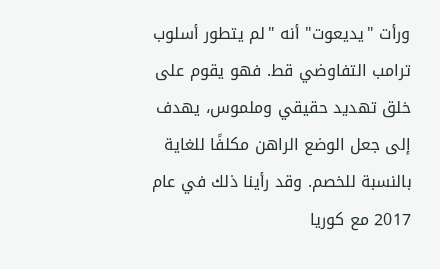ورأت "يديعوت" أنه "لم يتطور أسلوب ترامب التفاوضي قط. فهو يقوم على خلق تهديد حقيقي وملموس، يهدف إلى جعل الوضع الراهن مكلفًا للغاية بالنسبة للخصم. وقد رأينا ذلك في عام 2017 مع كوريا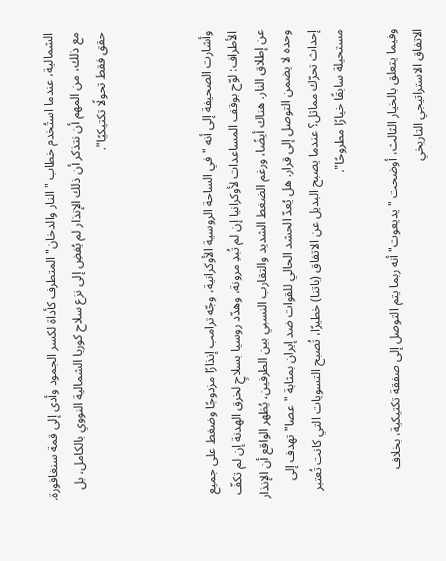الشمالية، عندما استُخدم خطاب "النار والدخان" المتطرف كأداة لكسر الجمود وأدى إلى قمة سنغافورة. مع ذلك، من المهم أن نتذكر أن ذلك الإنذار لم يُفضِ إلى نزع سلاح كوريا الشمالية النووي بالكامل، بل حقق فقط تحولًا تكتيكيًا".



وأشارت الصحيفة إلى أنه "في الساحة الروسية الأوكرانية، وجّه ترامب إنذارًا مزدوجًا وضغط على جميع الأطراف: لوّح بوقف المساعدات لأوكرانيا إن لم تُبدِ مرونة، وهدّد روسيا بسلاحٍ لخرق الهدنة إن لم تكفّ عن إطلاق النار. هناك أيضًا، ورغم الضغط الشديد والتقارب النسبي بين الطرفين، يُظهر الواقع أن الإنذار وحده لا يضمن التوصل إلى قرار. هل يُعدّ الحشد الحالي للقوات ضد إيران بمثابة "عصا" تهدف إلى إحداث تحرّك مماثل؟ عندما يصبح البديل عن الاتفاق (باتنا) خطيرًا، تُصبح التسويات التي كانت تُعتبر مستحيلة سابقًا خيارًا مطروحًا".

وفيما يتعلق بالخيار الثالث، أوضحت "يديعوت" أنه ربما يتم التوصل إلى صفقة تكتيكية، بخلاف الاتفاق الاستراتيجي التاريخي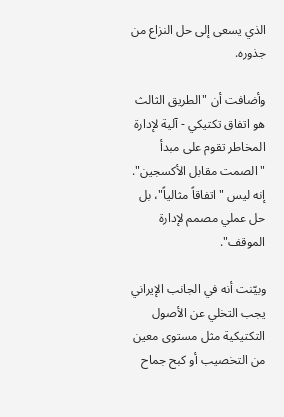الذي يسعى إلى حل النزاع من جذوره.

وأضافت أن "الطريق الثالث هو اتفاق تكتيكي - آلية لإدارة المخاطر تقوم على مبدأ "الصمت مقابل الأكسجين". إنه ليس "اتفاقاً مثالياً"، بل حل عملي مصمم لإدارة الموقف".

وبيّنت أنه في الجانب الإيراني يجب التخلي عن الأصول التكتيكية مثل مستوى معين من التخصيب أو كبح جماح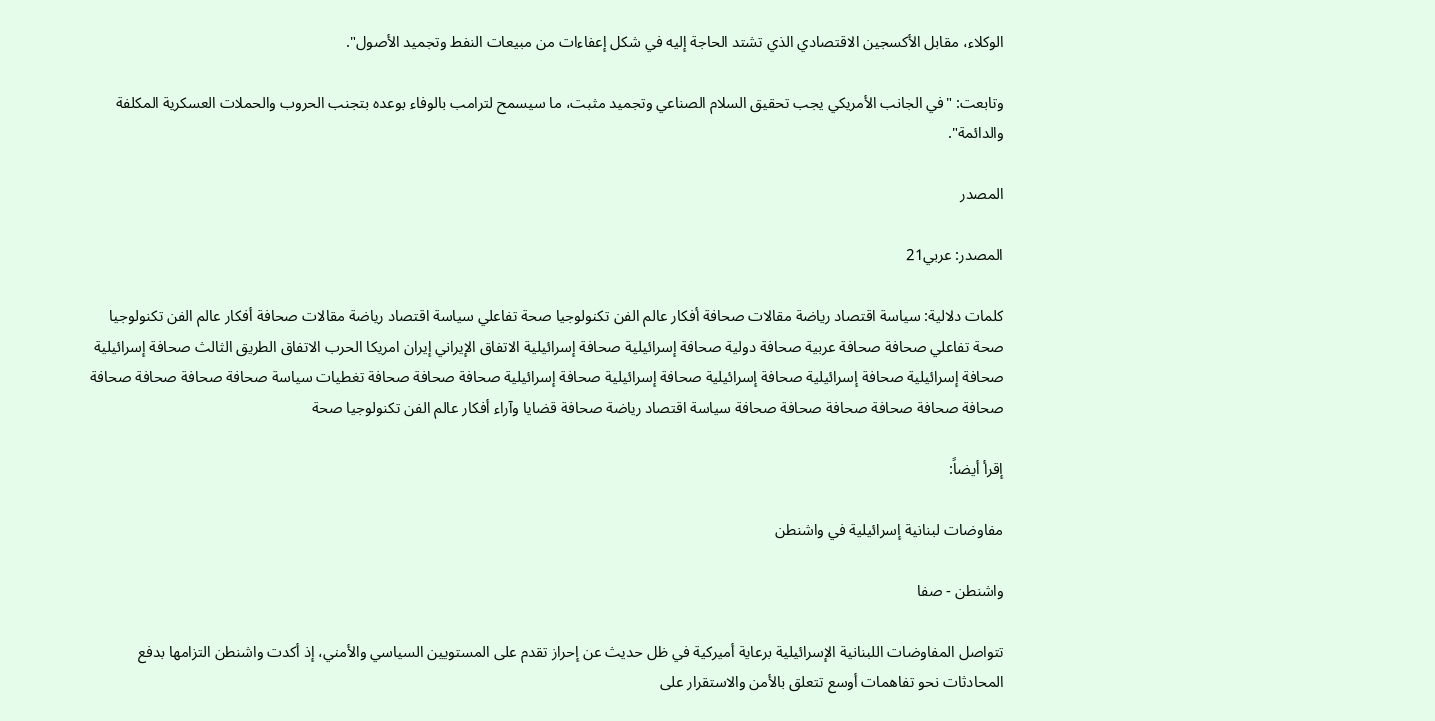الوكلاء، مقابل الأكسجين الاقتصادي الذي تشتد الحاجة إليه في شكل إعفاءات من مبيعات النفط وتجميد الأصول".

وتابعت: "في الجانب الأمريكي يجب تحقيق السلام الصناعي وتجميد مثبت، ما سيسمح لترامب بالوفاء بوعده بتجنب الحروب والحملات العسكرية المكلفة والدائمة".

المصدر

المصدر: عربي21

كلمات دلالية: سياسة اقتصاد رياضة مقالات صحافة أفكار عالم الفن تكنولوجيا صحة تفاعلي سياسة اقتصاد رياضة مقالات صحافة أفكار عالم الفن تكنولوجيا صحة تفاعلي صحافة صحافة عربية صحافة دولية صحافة إسرائيلية صحافة إسرائيلية الاتفاق الإيراني إيران امريكا الحرب الاتفاق الطريق الثالث صحافة إسرائيلية صحافة إسرائيلية صحافة إسرائيلية صحافة إسرائيلية صحافة إسرائيلية صحافة إسرائيلية صحافة صحافة صحافة تغطيات سياسة صحافة صحافة صحافة صحافة صحافة صحافة صحافة صحافة صحافة صحافة سياسة اقتصاد رياضة صحافة قضايا وآراء أفكار عالم الفن تكنولوجيا صحة

إقرأ أيضاً:

مفاوضات لبنانية إسرائيلية في واشنطن

واشنطن - صفا

تتواصل المفاوضات اللبنانية الإسرائيلية برعاية أميركية في ظل حديث عن إحراز تقدم على المستويين السياسي والأمني، إذ أكدت واشنطن التزامها بدفع المحادثات نحو تفاهمات أوسع تتعلق بالأمن والاستقرار على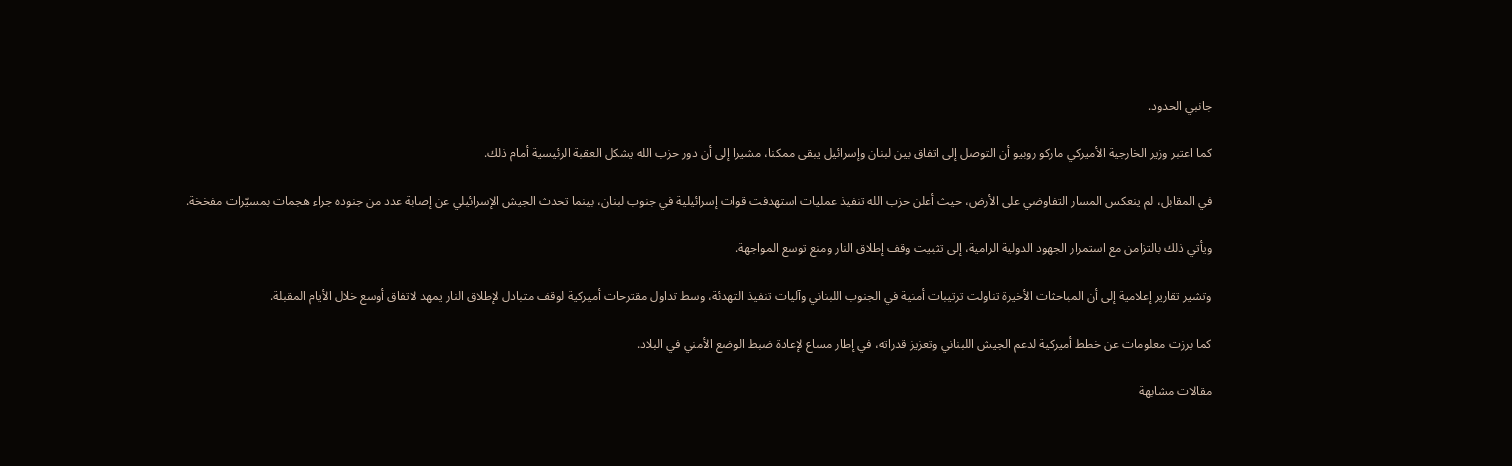جانبي الحدود.

كما اعتبر وزير الخارجية الأميركي ماركو روبيو أن التوصل إلى اتفاق بين لبنان وإسرائيل يبقى ممكنا، مشيرا إلى أن دور حزب الله يشكل العقبة الرئيسية أمام ذلك.

في المقابل، لم ينعكس المسار التفاوضي على الأرض، حيث أعلن حزب الله تنفيذ عمليات استهدفت قوات إسرائيلية في جنوب لبنان، بينما تحدث الجيش الإسرائيلي عن إصابة عدد من جنوده جراء هجمات بمسيّرات مفخخة.

ويأتي ذلك بالتزامن مع استمرار الجهود الدولية الرامية، إلى تثبيت وقف إطلاق النار ومنع توسع المواجهة.

وتشير تقارير إعلامية إلى أن المباحثات الأخيرة تناولت ترتيبات أمنية في الجنوب اللبناني وآليات تنفيذ التهدئة، وسط تداول مقترحات أميركية لوقف متبادل لإطلاق النار يمهد لاتفاق أوسع خلال الأيام المقبلة.

كما برزت معلومات عن خطط أميركية لدعم الجيش اللبناني وتعزيز قدراته، في إطار مساع لإعادة ضبط الوضع الأمني في البلاد.

مقالات مشابهة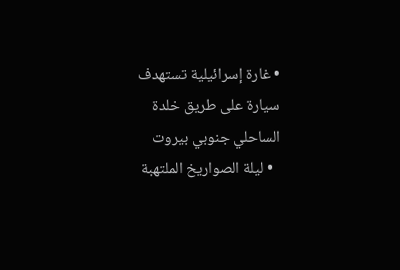• غارة إسرائيلية تستهدف سيارة على طريق خلدة الساحلي جنوبي بيروت
  • ليلة الصواريخ الملتهبة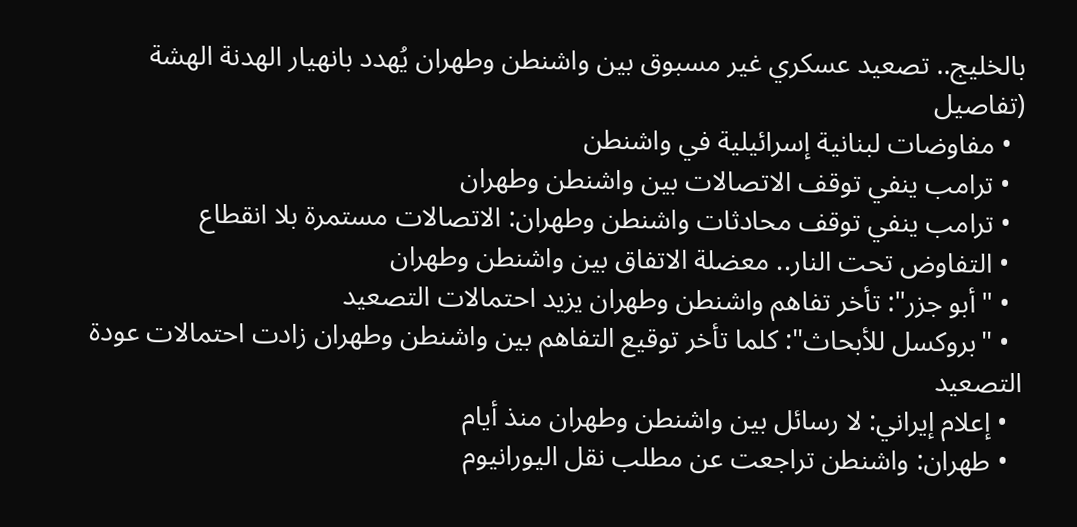بالخليج.. تصعيد عسكري غير مسبوق بين واشنطن وطهران يُهدد بانهيار الهدنة الهشة (تفاصيل
  • مفاوضات لبنانية إسرائيلية في واشنطن
  • ترامب ينفي توقف الاتصالات بين واشنطن وطهران
  • ترامب ينفي توقف محادثات واشنطن وطهران: الاتصالات مستمرة بلا انقطاع
  • التفاوض تحت النار.. معضلة الاتفاق بين واشنطن وطهران
  • "أبو جزر": تأخر تفاهم واشنطن وطهران يزيد احتمالات التصعيد
  • "بروكسل للأبحاث": كلما تأخر توقيع التفاهم بين واشنطن وطهران زادت احتمالات عودة التصعيد
  • إعلام إيراني: لا رسائل بين واشنطن وطهران منذ أيام
  • طهران: واشنطن تراجعت عن مطلب نقل اليورانيوم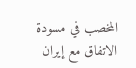المخصب في مسودة الاتفاق مع إيران